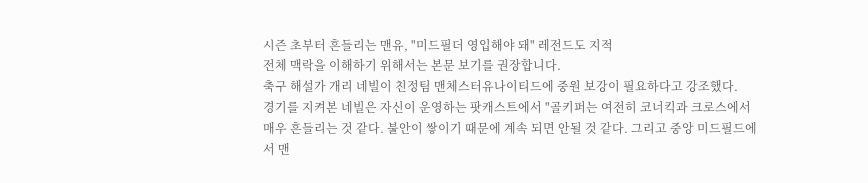시즌 초부터 흔들리는 맨유, "미드필더 영입해야 돼" 레전드도 지적
전체 맥락을 이해하기 위해서는 본문 보기를 권장합니다.
축구 해설가 개리 네빌이 친정팀 맨체스터유나이티드에 중원 보강이 필요하다고 강조했다.
경기를 지켜본 네빌은 자신이 운영하는 팟캐스트에서 "골키퍼는 여전히 코너킥과 크로스에서 매우 흔들리는 것 같다. 불안이 쌓이기 때문에 계속 되면 안될 것 같다. 그리고 중앙 미드필드에서 맨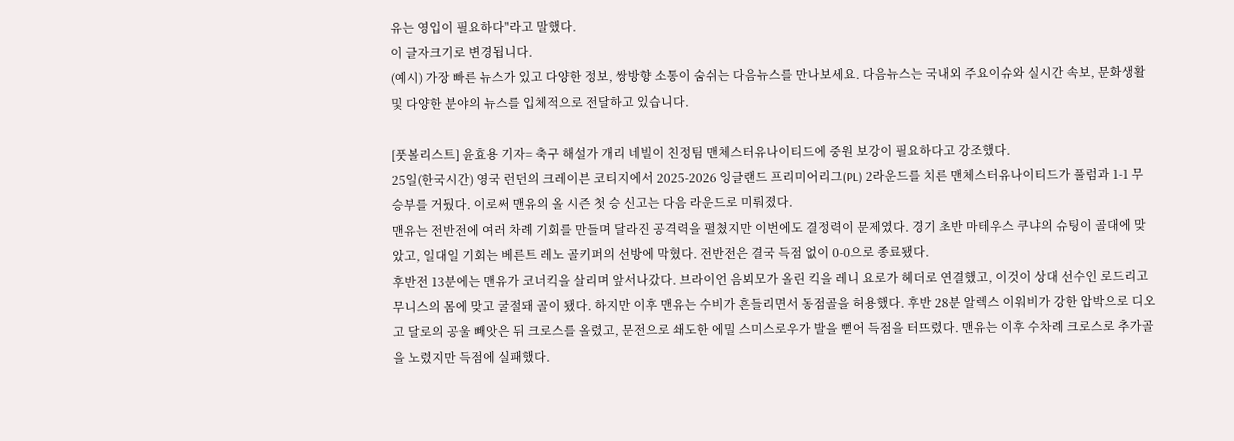유는 영입이 필요하다"라고 말했다.
이 글자크기로 변경됩니다.
(예시) 가장 빠른 뉴스가 있고 다양한 정보, 쌍방향 소통이 숨쉬는 다음뉴스를 만나보세요. 다음뉴스는 국내외 주요이슈와 실시간 속보, 문화생활 및 다양한 분야의 뉴스를 입체적으로 전달하고 있습니다.

[풋볼리스트] 윤효용 기자= 축구 해설가 개리 네빌이 친정팀 맨체스터유나이티드에 중원 보강이 필요하다고 강조했다.
25일(한국시간) 영국 런던의 크레이븐 코티지에서 2025-2026 잉글랜드 프리미어리그(PL) 2라운드를 치른 맨체스터유나이티드가 풀럼과 1-1 무승부를 거뒀다. 이로써 맨유의 올 시즌 첫 승 신고는 다음 라운드로 미뤄졌다.
맨유는 전반전에 여러 차례 기회를 만들며 달라진 공격력을 펼쳤지만 이번에도 결정력이 문제였다. 경기 초반 마테우스 쿠냐의 슈팅이 골대에 맞았고, 일대일 기회는 베른트 레노 골키퍼의 선방에 막혔다. 전반전은 결국 득점 없이 0-0으로 종료됐다.
후반전 13분에는 맨유가 코너킥을 살리며 앞서나갔다. 브라이언 음뵈모가 올린 킥을 레니 요로가 헤더로 연결했고, 이것이 상대 선수인 로드리고 무니스의 몸에 맞고 굴절돼 골이 됐다. 하지만 이후 맨유는 수비가 흔들리면서 동점골을 허용했다. 후반 28분 알렉스 이워비가 강한 압박으로 디오고 달로의 공울 빼앗은 뒤 크로스를 올렸고, 문전으로 쇄도한 에밀 스미스로우가 발을 뻗어 득점을 터뜨렸다. 맨유는 이후 수차례 크로스로 추가골을 노렸지만 득점에 실패했다.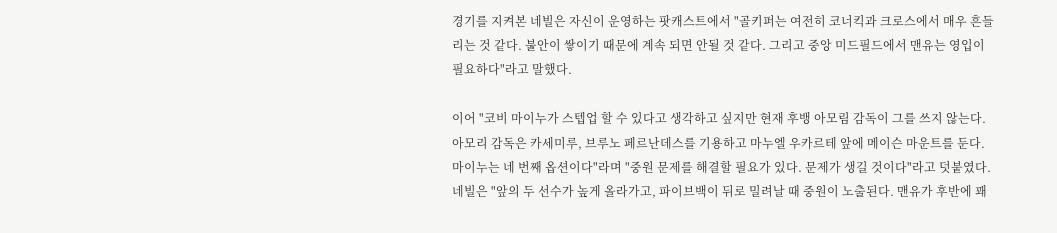경기를 지켜본 네빌은 자신이 운영하는 팟캐스트에서 "골키퍼는 여전히 코너킥과 크로스에서 매우 흔들리는 것 같다. 불안이 쌓이기 때문에 계속 되면 안될 것 같다. 그리고 중앙 미드필드에서 맨유는 영입이 필요하다"라고 말했다.

이어 "코비 마이누가 스텝업 할 수 있다고 생각하고 싶지만 현재 후뱅 아모림 감독이 그를 쓰지 않는다. 아모리 감독은 카세미루, 브루노 페르난데스를 기용하고 마누엘 우카르테 앞에 메이슨 마운트를 둔다. 마이누는 네 번째 옵션이다"라며 "중원 문제를 해결할 필요가 있다. 문제가 생길 것이다"라고 덧붙였다.
네빌은 "앞의 두 선수가 높게 올라가고, 파이브백이 뒤로 밀려날 때 중원이 노출된다. 맨유가 후반에 꽤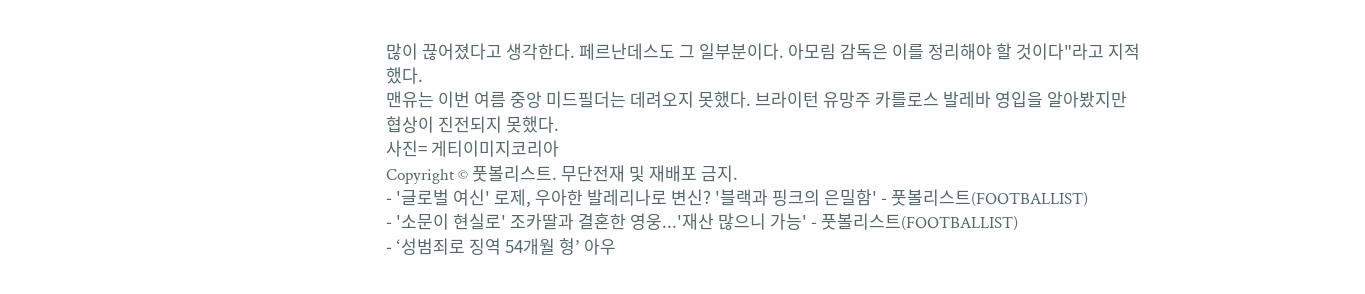많이 끊어졌다고 생각한다. 페르난데스도 그 일부분이다. 아모림 감독은 이를 정리해야 할 것이다"라고 지적했다.
맨유는 이번 여름 중앙 미드필더는 데려오지 못했다. 브라이턴 유망주 카를로스 발레바 영입을 알아봤지만 협상이 진전되지 못했다.
사진= 게티이미지코리아
Copyright © 풋볼리스트. 무단전재 및 재배포 금지.
- '글로벌 여신' 로제, 우아한 발레리나로 변신? '블랙과 핑크의 은밀함' - 풋볼리스트(FOOTBALLIST)
- '소문이 현실로' 조카딸과 결혼한 영웅...'재산 많으니 가능' - 풋볼리스트(FOOTBALLIST)
- ‘성범죄로 징역 54개월 형’ 아우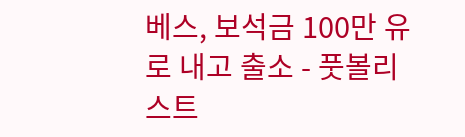베스, 보석금 100만 유로 내고 출소 - 풋볼리스트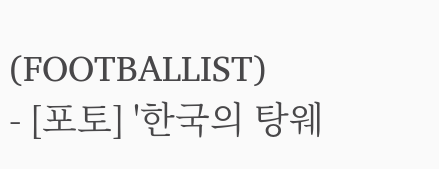(FOOTBALLIST)
- [포토] '한국의 탕웨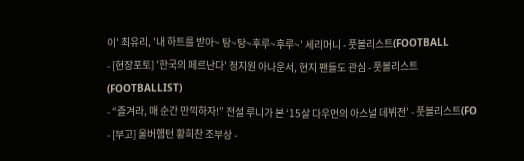이' 최유리, '내 하트를 받아~ 탕~탕~후루~후루~' 세리머니 - 풋볼리스트(FOOTBALL
- [현장포토] '한국의 페르난다' 정지원 아나운서, 현지 팬들도 관심 - 풋볼리스트(FOOTBALLIST)
- “즐겨라, 매 순간 만끽하자!” 전설 루니가 본 ‘15살 다우먼의 아스널 데뷔전’ - 풋볼리스트(FO
- [부고] 울버햄턴 황희찬 조부상 -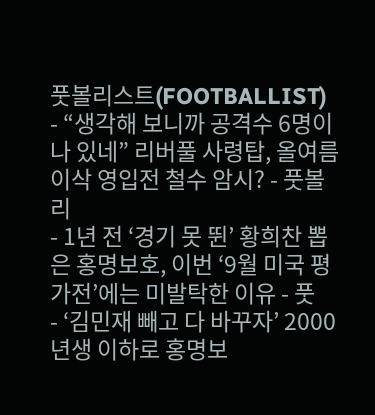풋볼리스트(FOOTBALLIST)
- “생각해 보니까 공격수 6명이나 있네” 리버풀 사령탑, 올여름 이삭 영입전 철수 암시? - 풋볼리
- 1년 전 ‘경기 못 뛴’ 황희찬 뽑은 홍명보호, 이번 ‘9월 미국 평가전’에는 미발탁한 이유 - 풋
- ‘김민재 빼고 다 바꾸자’ 2000년생 이하로 홍명보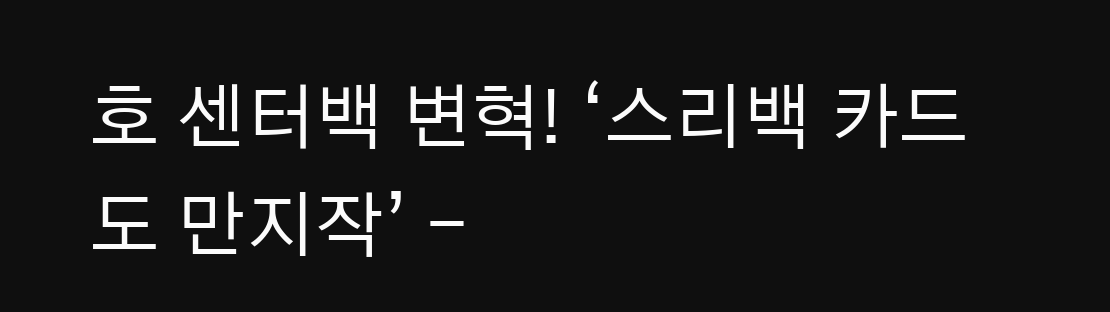호 센터백 변혁! ‘스리백 카드도 만지작’ -